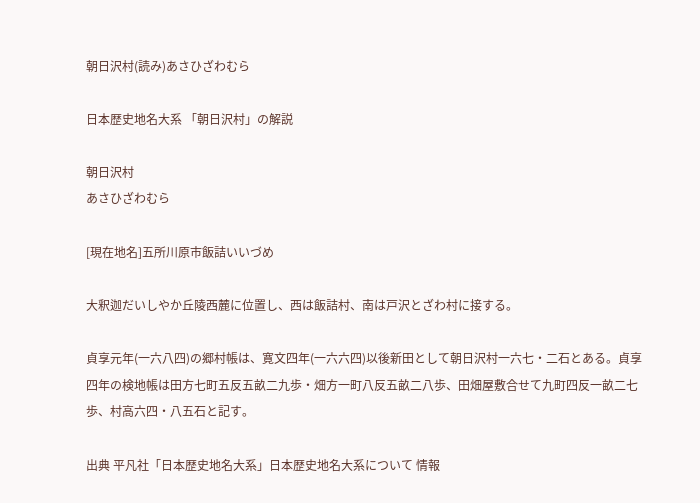朝日沢村(読み)あさひざわむら

日本歴史地名大系 「朝日沢村」の解説

朝日沢村
あさひざわむら

[現在地名]五所川原市飯詰いいづめ

大釈迦だいしやか丘陵西麓に位置し、西は飯詰村、南は戸沢とざわ村に接する。

貞享元年(一六八四)の郷村帳は、寛文四年(一六六四)以後新田として朝日沢村一六七・二石とある。貞享四年の検地帳は田方七町五反五畝二九歩・畑方一町八反五畝二八歩、田畑屋敷合せて九町四反一畝二七歩、村高六四・八五石と記す。

出典 平凡社「日本歴史地名大系」日本歴史地名大系について 情報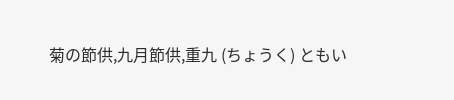菊の節供,九月節供,重九 (ちょうく) ともい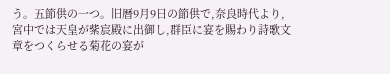う。五節供の一つ。旧暦9月9日の節供で,奈良時代より,宮中では天皇が紫宸殿に出御し,群臣に宴を賜わり詩歌文章をつくらせる菊花の宴が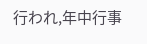行われ,年中行事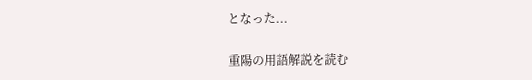となった...

重陽の用語解説を読む